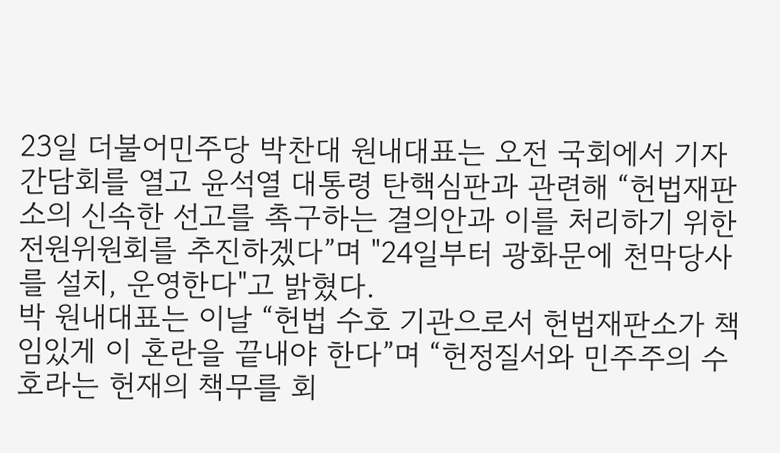23일 더불어민주당 박찬대 원내대표는 오전 국회에서 기자간담회를 열고 윤석열 대통령 탄핵심판과 관련해 “헌법재판소의 신속한 선고를 촉구하는 결의안과 이를 처리하기 위한 전원위원회를 추진하겠다”며 "24일부터 광화문에 천막당사를 설치, 운영한다"고 밝혔다.
박 원내대표는 이날 “헌법 수호 기관으로서 헌법재판소가 책임있게 이 혼란을 끝내야 한다”며 “헌정질서와 민주주의 수호라는 헌재의 책무를 회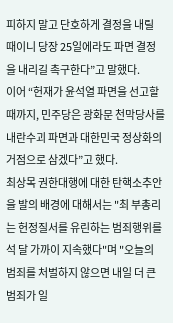피하지 말고 단호하게 결정을 내릴 때이니 당장 25일에라도 파면 결정을 내리길 촉구한다”고 말했다.
이어 “헌재가 윤석열 파면을 선고할 때까지, 민주당은 광화문 천막당사를 내란수괴 파면과 대한민국 정상화의 거점으로 삼겠다”고 했다.
최상목 권한대행에 대한 탄핵소추안을 발의 배경에 대해서는 "최 부총리는 헌정질서를 유린하는 범죄행위를 석 달 가까이 지속했다"며 "오늘의 범죄를 처벌하지 않으면 내일 더 큰 범죄가 일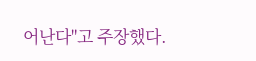어난다"고 주장했다.